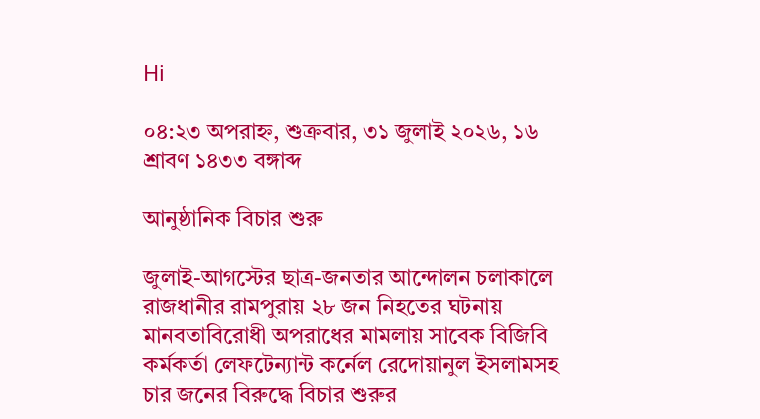Hi

০৪:২৩ অপরাহ্ন, শুক্রবার, ৩১ জুলাই ২০২৬, ১৬ শ্রাবণ ১৪৩৩ বঙ্গাব্দ

আনুষ্ঠানিক বিচার শুরু

জুলাই-আগস্টের ছাত্র-জনতার আন্দোলন চলাকালে রাজধানীর রামপুরায় ২৮ জন নিহতের ঘটনায় মানবতাবিরোধী অপরাধের মামলায় সাবেক বিজিবি কর্মকর্তা লেফটেন্যান্ট কর্নেল রেদোয়ানুল ইসলামসহ চার জনের বিরুদ্ধে বিচার শুরুর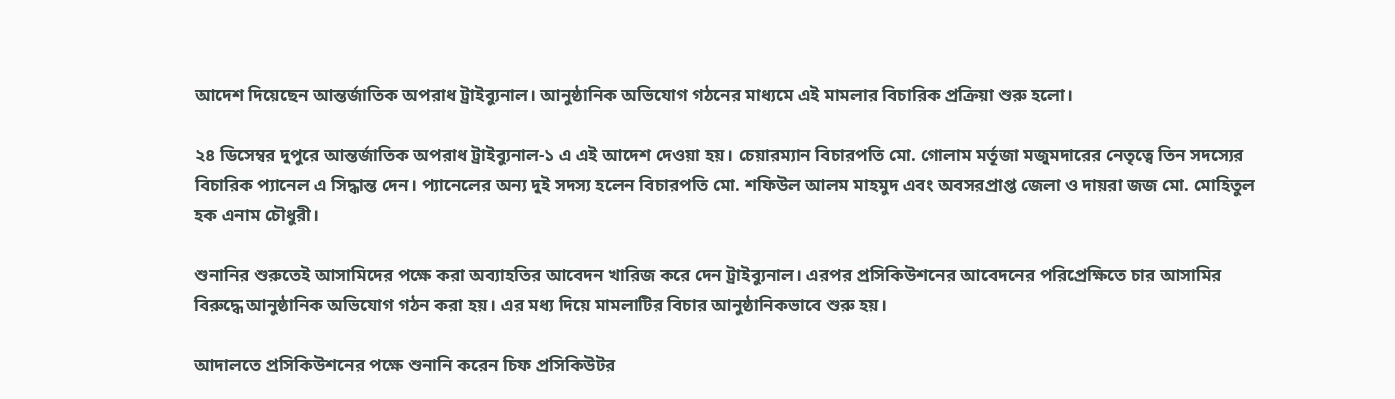আদেশ দিয়েছেন আন্তর্জাতিক অপরাধ ট্রাইব্যুনাল। আনুষ্ঠানিক অভিযোগ গঠনের মাধ্যমে এই মামলার বিচারিক প্রক্রিয়া শুরু হলো।

২৪ ডিসেম্বর দুপুরে আন্তর্জাতিক অপরাধ ট্রাইব্যুনাল-১ এ এই আদেশ দেওয়া হয়। চেয়ারম্যান বিচারপতি মো. গোলাম মর্তূজা মজুমদারের নেতৃত্বে তিন সদস্যের বিচারিক প্যানেল এ সিদ্ধান্ত দেন। প্যানেলের অন্য দুই সদস্য হলেন বিচারপতি মো. শফিউল আলম মাহমুদ এবং অবসরপ্রাপ্ত জেলা ও দায়রা জজ মো. মোহিতুল হক এনাম চৌধুরী।

শুনানির শুরুতেই আসামিদের পক্ষে করা অব্যাহতির আবেদন খারিজ করে দেন ট্রাইব্যুনাল। এরপর প্রসিকিউশনের আবেদনের পরিপ্রেক্ষিতে চার আসামির বিরুদ্ধে আনুষ্ঠানিক অভিযোগ গঠন করা হয়। এর মধ্য দিয়ে মামলাটির বিচার আনুষ্ঠানিকভাবে শুরু হয়।

আদালতে প্রসিকিউশনের পক্ষে শুনানি করেন চিফ প্রসিকিউটর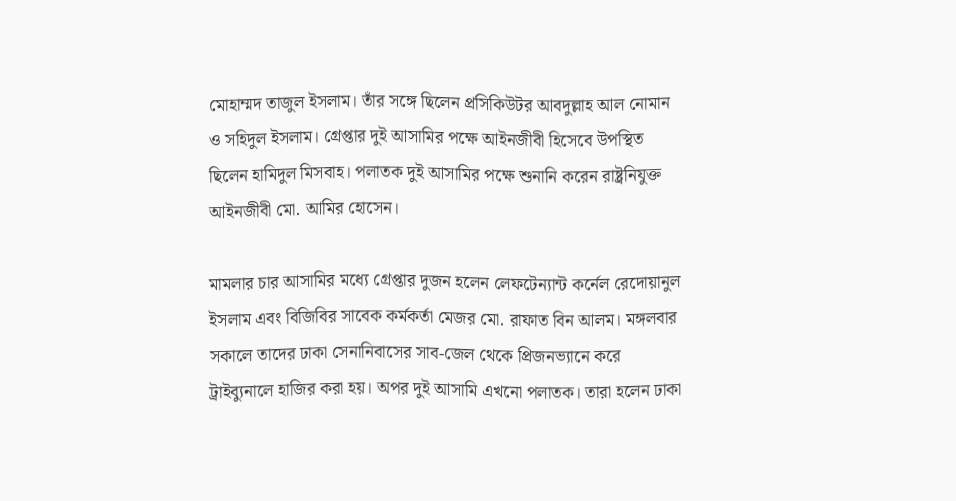মোহাম্মদ তাজুল ইসলাম। তাঁর সঙ্গে ছিলেন প্রসিকিউটর আবদুল্লাহ আল নোমান ও সহিদুল ইসলাম। গ্রেপ্তার দুই আসামির পক্ষে আইনজীবী হিসেবে উপস্থিত ছিলেন হামিদুল মিসবাহ। পলাতক দুই আসামির পক্ষে শুনানি করেন রাষ্ট্রনিযুক্ত আইনজীবী মো. আমির হোসেন।

মামলার চার আসামির মধ্যে গ্রেপ্তার দুজন হলেন লেফটেন্যান্ট কর্নেল রেদোয়ানুল ইসলাম এবং বিজিবির সাবেক কর্মকর্তা মেজর মো. রাফাত বিন আলম। মঙ্গলবার সকালে তাদের ঢাকা সেনানিবাসের সাব-জেল থেকে প্রিজনভ্যানে করে ট্রাইব্যুনালে হাজির করা হয়। অপর দুই আসামি এখনো পলাতক। তারা হলেন ঢাকা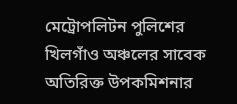মেট্রোপলিটন পুলিশের খিলগাঁও অঞ্চলের সাবেক অতিরিক্ত উপকমিশনার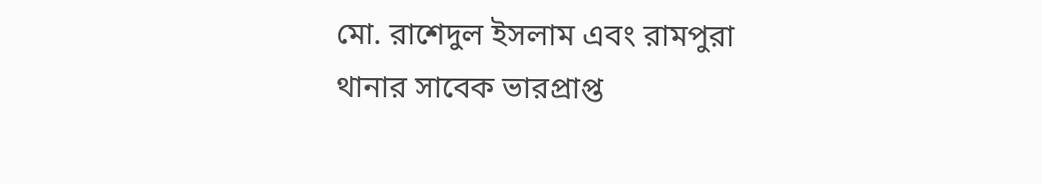মো. রাশেদুল ইসলাম এবং রামপুরা থানার সাবেক ভারপ্রাপ্ত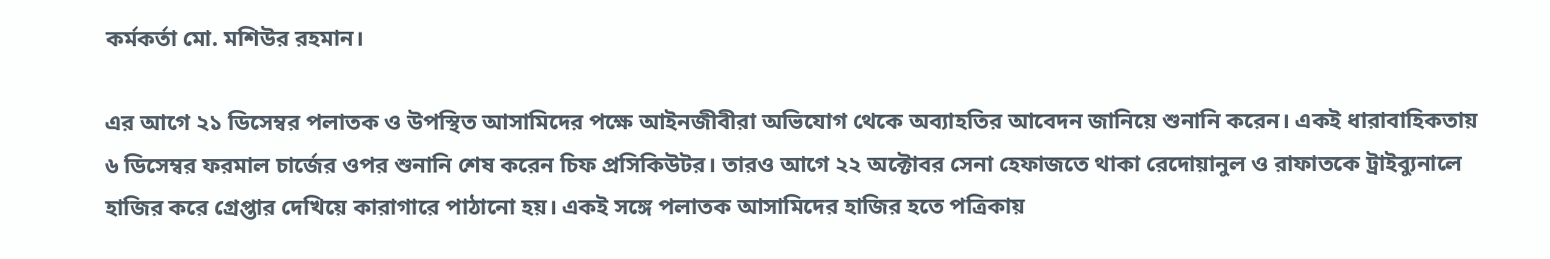কর্মকর্তা মো. মশিউর রহমান।

এর আগে ২১ ডিসেম্বর পলাতক ও উপস্থিত আসামিদের পক্ষে আইনজীবীরা অভিযোগ থেকে অব্যাহতির আবেদন জানিয়ে শুনানি করেন। একই ধারাবাহিকতায় ৬ ডিসেম্বর ফরমাল চার্জের ওপর শুনানি শেষ করেন চিফ প্রসিকিউটর। তারও আগে ২২ অক্টোবর সেনা হেফাজতে থাকা রেদোয়ানুল ও রাফাতকে ট্রাইব্যুনালে হাজির করে গ্রেপ্তার দেখিয়ে কারাগারে পাঠানো হয়। একই সঙ্গে পলাতক আসামিদের হাজির হতে পত্রিকায়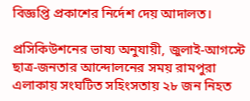বিজ্ঞপ্তি প্রকাশের নির্দেশ দেয় আদালত।

প্রসিকিউশনের ভাষ্য অনুযায়ী, জুলাই-আগস্টে ছাত্র-জনতার আন্দোলনের সময় রামপুরা এলাকায় সংঘটিত সহিংসতায় ২৮ জন নিহত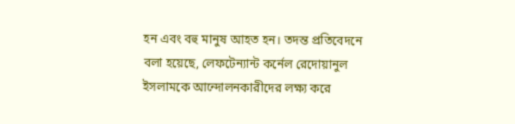হন এবং বহু মানুষ আহত হন। তদন্ত প্রতিবেদনে বলা হয়েছে, লেফটেন্যান্ট কর্নেল রেদোয়ানুল ইসলামকে আন্দোলনকারীদের লক্ষ্য করে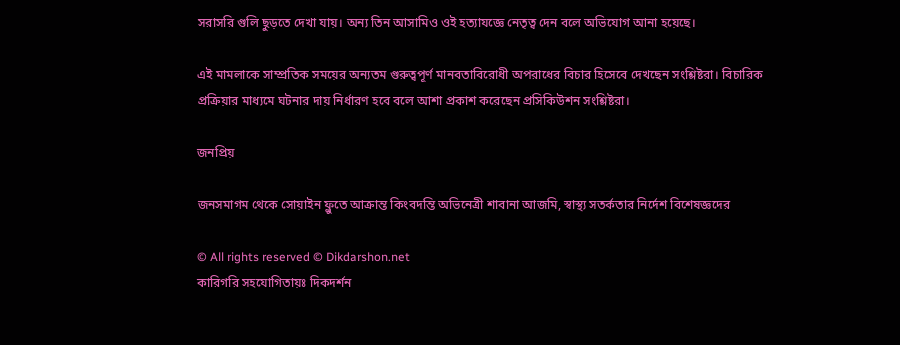সরাসরি গুলি ছুড়তে দেখা যায়। অন্য তিন আসামিও ওই হত্যাযজ্ঞে নেতৃত্ব দেন বলে অভিযোগ আনা হয়েছে।

এই মামলাকে সাম্প্রতিক সময়ের অন্যতম গুরুত্বপূর্ণ মানবতাবিরোধী অপরাধের বিচার হিসেবে দেখছেন সংশ্লিষ্টরা। বিচারিক প্রক্রিয়ার মাধ্যমে ঘটনার দায় নির্ধারণ হবে বলে আশা প্রকাশ করেছেন প্রসিকিউশন সংশ্লিষ্টরা।

জনপ্রিয়

জনসমাগম থেকে সোয়াইন ফ্লুতে আক্রান্ত কিংবদন্তি অভিনেত্রী শাবানা আজমি, স্বাস্থ্য সতর্কতার নির্দেশ বিশেষজ্ঞদের

© All rights reserved © Dikdarshon.net
কারিগরি সহযোগিতায়ঃ দিকদর্শন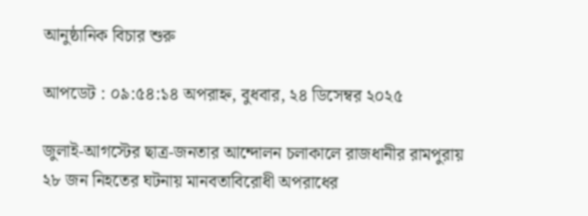আনুষ্ঠানিক বিচার শুরু

আপডেট : ০৯:৫৪:১৪ অপরাহ্ন, বুধবার, ২৪ ডিসেম্বর ২০২৫

জুলাই-আগস্টের ছাত্র-জনতার আন্দোলন চলাকালে রাজধানীর রামপুরায় ২৮ জন নিহতের ঘটনায় মানবতাবিরোধী অপরাধের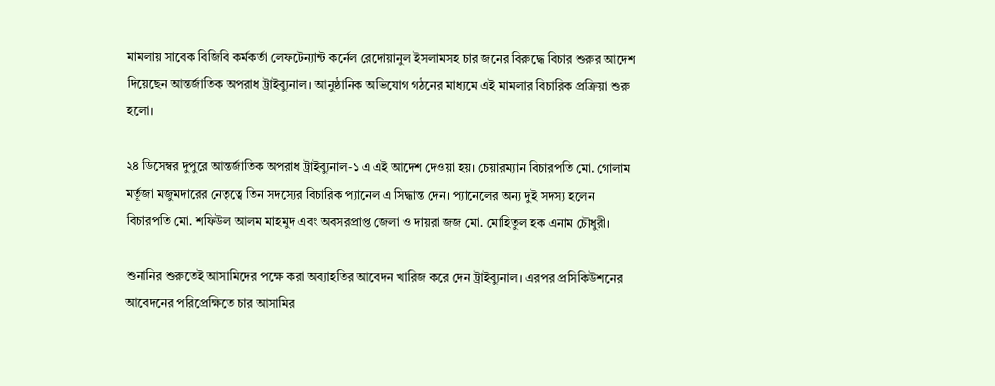মামলায় সাবেক বিজিবি কর্মকর্তা লেফটেন্যান্ট কর্নেল রেদোয়ানুল ইসলামসহ চার জনের বিরুদ্ধে বিচার শুরুর আদেশ দিয়েছেন আন্তর্জাতিক অপরাধ ট্রাইব্যুনাল। আনুষ্ঠানিক অভিযোগ গঠনের মাধ্যমে এই মামলার বিচারিক প্রক্রিয়া শুরু হলো।

২৪ ডিসেম্বর দুপুরে আন্তর্জাতিক অপরাধ ট্রাইব্যুনাল-১ এ এই আদেশ দেওয়া হয়। চেয়ারম্যান বিচারপতি মো. গোলাম মর্তূজা মজুমদারের নেতৃত্বে তিন সদস্যের বিচারিক প্যানেল এ সিদ্ধান্ত দেন। প্যানেলের অন্য দুই সদস্য হলেন বিচারপতি মো. শফিউল আলম মাহমুদ এবং অবসরপ্রাপ্ত জেলা ও দায়রা জজ মো. মোহিতুল হক এনাম চৌধুরী।

শুনানির শুরুতেই আসামিদের পক্ষে করা অব্যাহতির আবেদন খারিজ করে দেন ট্রাইব্যুনাল। এরপর প্রসিকিউশনের আবেদনের পরিপ্রেক্ষিতে চার আসামির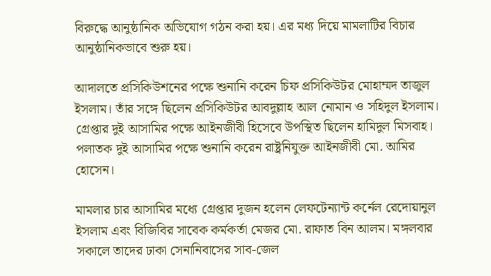বিরুদ্ধে আনুষ্ঠানিক অভিযোগ গঠন করা হয়। এর মধ্য দিয়ে মামলাটির বিচার আনুষ্ঠানিকভাবে শুরু হয়।

আদালতে প্রসিকিউশনের পক্ষে শুনানি করেন চিফ প্রসিকিউটর মোহাম্মদ তাজুল ইসলাম। তাঁর সঙ্গে ছিলেন প্রসিকিউটর আবদুল্লাহ আল নোমান ও সহিদুল ইসলাম। গ্রেপ্তার দুই আসামির পক্ষে আইনজীবী হিসেবে উপস্থিত ছিলেন হামিদুল মিসবাহ। পলাতক দুই আসামির পক্ষে শুনানি করেন রাষ্ট্রনিযুক্ত আইনজীবী মো. আমির হোসেন।

মামলার চার আসামির মধ্যে গ্রেপ্তার দুজন হলেন লেফটেন্যান্ট কর্নেল রেদোয়ানুল ইসলাম এবং বিজিবির সাবেক কর্মকর্তা মেজর মো. রাফাত বিন আলম। মঙ্গলবার সকালে তাদের ঢাকা সেনানিবাসের সাব-জেল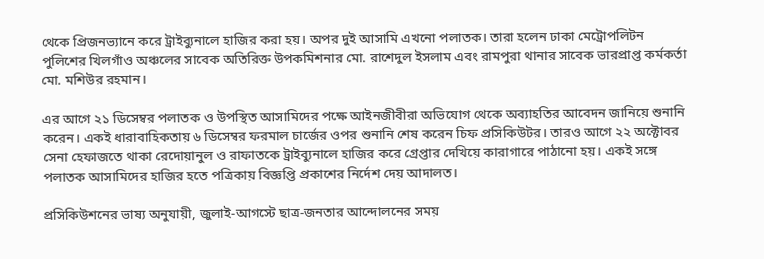থেকে প্রিজনভ্যানে করে ট্রাইব্যুনালে হাজির করা হয়। অপর দুই আসামি এখনো পলাতক। তারা হলেন ঢাকা মেট্রোপলিটন পুলিশের খিলগাঁও অঞ্চলের সাবেক অতিরিক্ত উপকমিশনার মো. রাশেদুল ইসলাম এবং রামপুরা থানার সাবেক ভারপ্রাপ্ত কর্মকর্তা মো. মশিউর রহমান।

এর আগে ২১ ডিসেম্বর পলাতক ও উপস্থিত আসামিদের পক্ষে আইনজীবীরা অভিযোগ থেকে অব্যাহতির আবেদন জানিয়ে শুনানি করেন। একই ধারাবাহিকতায় ৬ ডিসেম্বর ফরমাল চার্জের ওপর শুনানি শেষ করেন চিফ প্রসিকিউটর। তারও আগে ২২ অক্টোবর সেনা হেফাজতে থাকা রেদোয়ানুল ও রাফাতকে ট্রাইব্যুনালে হাজির করে গ্রেপ্তার দেখিয়ে কারাগারে পাঠানো হয়। একই সঙ্গে পলাতক আসামিদের হাজির হতে পত্রিকায় বিজ্ঞপ্তি প্রকাশের নির্দেশ দেয় আদালত।

প্রসিকিউশনের ভাষ্য অনুযায়ী, জুলাই-আগস্টে ছাত্র-জনতার আন্দোলনের সময়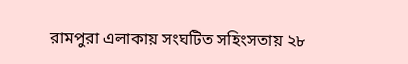রামপুরা এলাকায় সংঘটিত সহিংসতায় ২৮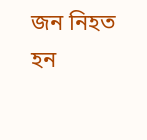জন নিহত হন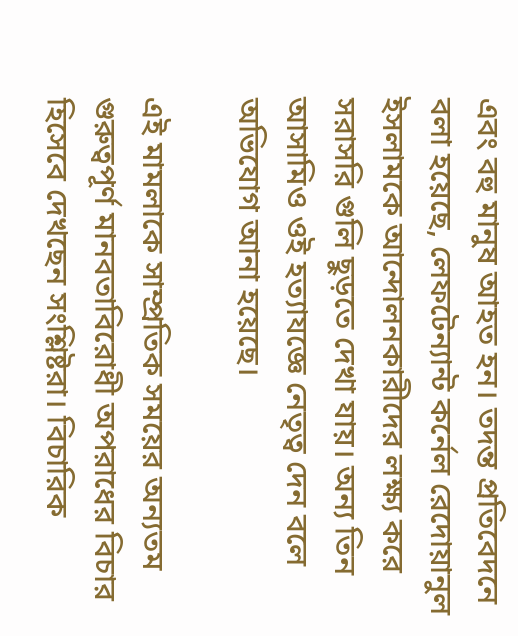এবং বহু মানুষ আহত হন। তদন্ত প্রতিবেদনে বলা হয়েছে, লেফটেন্যান্ট কর্নেল রেদোয়ানুল ইসলামকে আন্দোলনকারীদের লক্ষ্য করে সরাসরি গুলি ছুড়তে দেখা যায়। অন্য তিন আসামিও ওই হত্যাযজ্ঞে নেতৃত্ব দেন বলে অভিযোগ আনা হয়েছে।

এই মামলাকে সাম্প্রতিক সময়ের অন্যতম গুরুত্বপূর্ণ মানবতাবিরোধী অপরাধের বিচার হিসেবে দেখছেন সংশ্লিষ্টরা। বিচারিক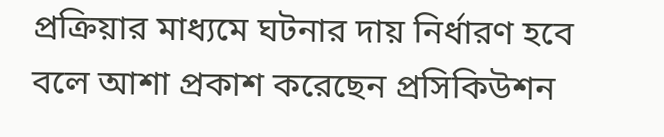প্রক্রিয়ার মাধ্যমে ঘটনার দায় নির্ধারণ হবে বলে আশা প্রকাশ করেছেন প্রসিকিউশন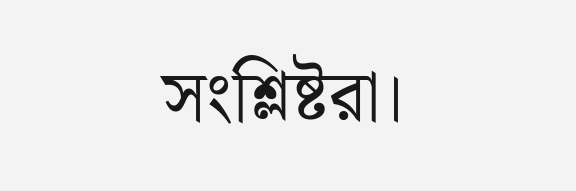সংশ্লিষ্টরা।